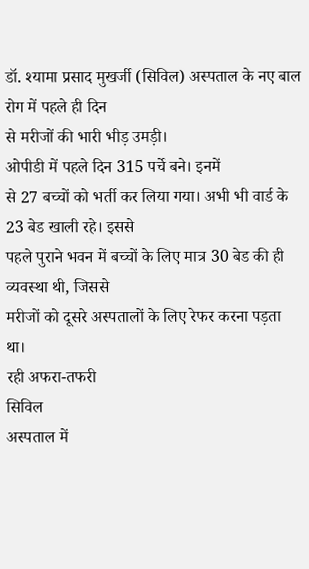डॉ. श्यामा प्रसाद मुखर्जी (सिविल) अस्पताल के नए बाल रोग में पहले ही दिन
से मरीजों की भारी भीड़ उमड़ी।
ओपीडी में पहले दिन 315 पर्चे बने। इनमें
से 27 बच्चों को भर्ती कर लिया गया। अभी भी वार्ड के 23 बेड खाली रहे। इससे
पहले पुराने भवन में बच्चों के लिए मात्र 30 बेड की ही व्यवस्था थी, जिससे
मरीजों को दूसरे अस्पतालों के लिए रेफर करना पड़ता था।
रही अफरा-तफरी
सिविल
अस्पताल में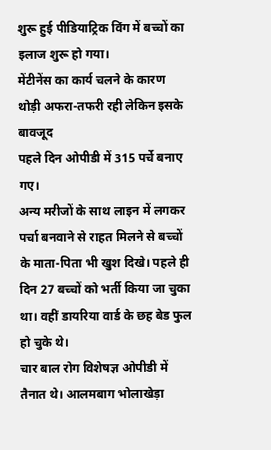शुरू हुई पीडियाट्रिक विंग में बच्चों का इलाज शुरू हो गया।
मेंटीनेंस का कार्य चलने के कारण थोड़ी अफरा-तफरी रही लेकिन इसके बावजूद
पहले दिन ओपीडी में 315 पर्चे बनाए गए।
अन्य मरीजों के साथ लाइन में लगकर
पर्चा बनवाने से राहत मिलने से बच्चों के माता-पिता भी खुश दिखे। पहले ही
दिन 27 बच्चों को भर्ती किया जा चुका था। वहीं डायरिया वार्ड के छह बेड फुल
हो चुके थे।
चार बाल रोग विशेषज्ञ ओपीडी में तैनात थे। आलमबाग भोलाखेड़ा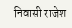निवासी राजेश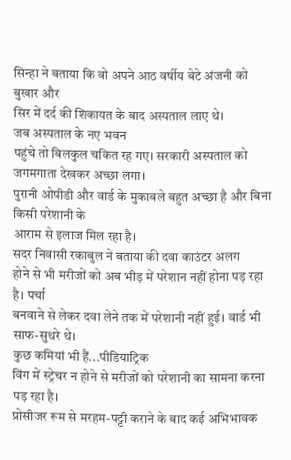सिन्हा ने बताया कि वो अपने आठ वर्षीय बेटे अंजनी को बुखार और
सिर में दर्द की शिकायत के बाद अस्पताल लाए थे।
जब अस्पताल के नए भवन
पहुंचे तो बिलकुल चकित रह गए। सरकारी अस्पताल को जगमगाता देखकर अच्छा लगा।
पुरानी ओपीडी और वार्ड के मुकाबले बहुत अच्छा है और बिना किसी परेशानी के
आराम से इलाज मिल रहा है।
सदर निवासी रकाबुल ने बताया की दवा काउंटर अलग
होने से भी मरीजों को अब भीड़ में परेशान नहीं होना पड़ रहा है। पर्चा
बनवाने से लेकर दवा लेने तक में परेशानी नहीं हुई। वार्ड भी साफ-सुथरे थे।
कुछ कमियां भी हैं...पीडियाट्रिक
विंग में स्ट्रेचर न होने से मरीजों को परेशानी का सामना करना पड़ रहा है।
प्रोसीजर रूम से मरहम-पट्टी कराने के बाद कई अभिभावक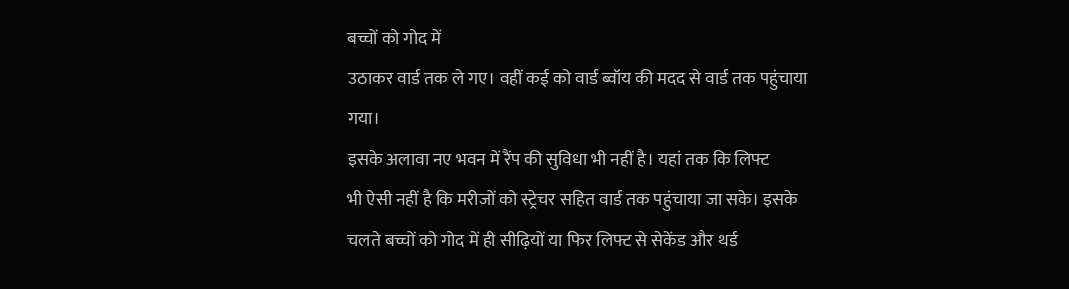बच्चों को गोद में
उठाकर वार्ड तक ले गए। वहीं कई को वार्ड ब्वॉय की मदद से वार्ड तक पहुंचाया
गया।
इसके अलावा नए भवन में रैंप की सुविधा भी नहीं है। यहां तक कि लिफ्ट
भी ऐसी नहीं है कि मरीजों को स्ट्रेचर सहित वार्ड तक पहुंचाया जा सके। इसके
चलते बच्चों को गोद में ही सीढ़ियों या फिर लिफ्ट से सेकेंड और थर्ड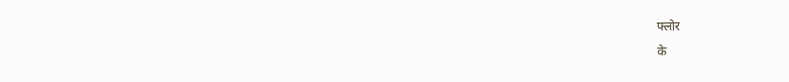फ्लोर
के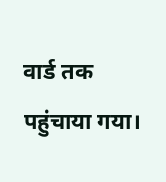वार्ड तक पहुंचाया गया।